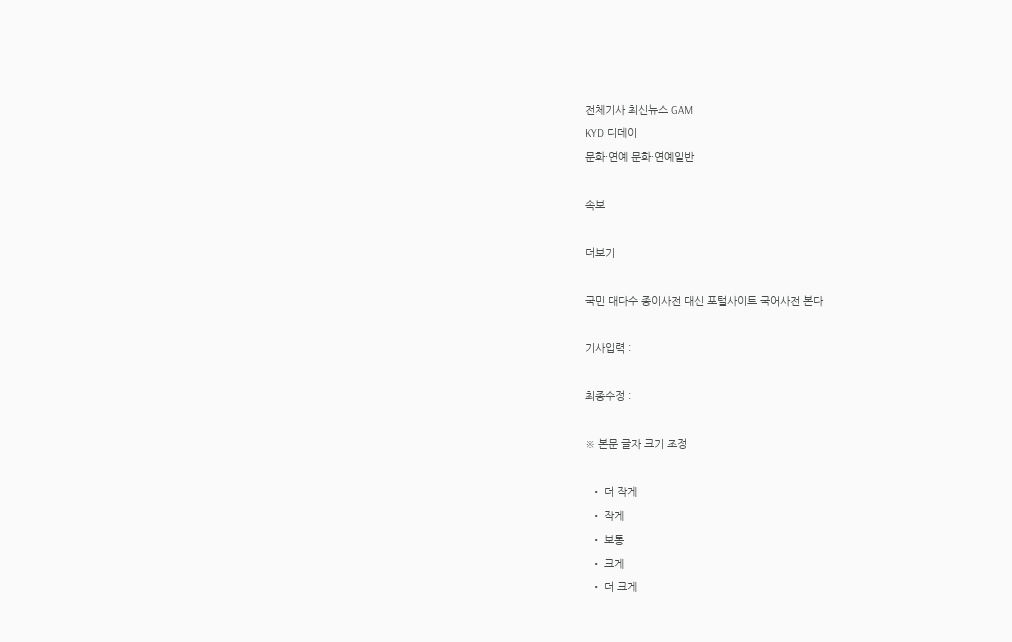전체기사 최신뉴스 GAM
KYD 디데이
문화·연예 문화·연예일반

속보

더보기

국민 대다수 종이사전 대신 포털사이트 국어사전 본다

기사입력 :

최종수정 :

※ 본문 글자 크기 조정

  • 더 작게
  • 작게
  • 보통
  • 크게
  • 더 크게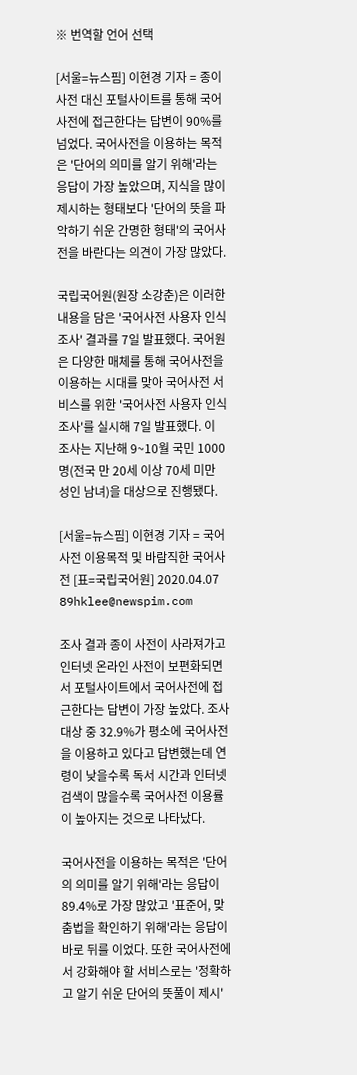※ 번역할 언어 선택

[서울=뉴스핌] 이현경 기자 = 종이사전 대신 포털사이트를 통해 국어사전에 접근한다는 답변이 90%를 넘었다. 국어사전을 이용하는 목적은 '단어의 의미를 알기 위해'라는 응답이 가장 높았으며, 지식을 많이 제시하는 형태보다 '단어의 뜻을 파악하기 쉬운 간명한 형태'의 국어사전을 바란다는 의견이 가장 많았다.

국립국어원(원장 소강춘)은 이러한 내용을 담은 '국어사전 사용자 인식 조사' 결과를 7일 발표했다. 국어원은 다양한 매체를 통해 국어사전을 이용하는 시대를 맞아 국어사전 서비스를 위한 '국어사전 사용자 인식 조사'를 실시해 7일 발표했다. 이 조사는 지난해 9~10월 국민 1000명(전국 만 20세 이상 70세 미만 성인 남녀)을 대상으로 진행됐다.

[서울=뉴스핌] 이현경 기자 = 국어사전 이용목적 및 바람직한 국어사전 [표=국립국어원] 2020.04.07 89hklee@newspim.com

조사 결과 종이 사전이 사라져가고 인터넷 온라인 사전이 보편화되면서 포털사이트에서 국어사전에 접근한다는 답변이 가장 높았다. 조사 대상 중 32.9%가 평소에 국어사전을 이용하고 있다고 답변했는데 연령이 낮을수록 독서 시간과 인터넷 검색이 많을수록 국어사전 이용률이 높아지는 것으로 나타났다.

국어사전을 이용하는 목적은 '단어의 의미를 알기 위해'라는 응답이 89.4%로 가장 많았고 '표준어, 맞춤법을 확인하기 위해'라는 응답이 바로 뒤를 이었다. 또한 국어사전에서 강화해야 할 서비스로는 '정확하고 알기 쉬운 단어의 뜻풀이 제시'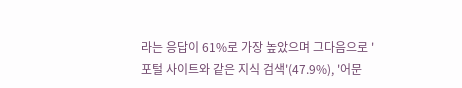라는 응답이 61%로 가장 높았으며 그다음으로 '포털 사이트와 같은 지식 검색'(47.9%), '어문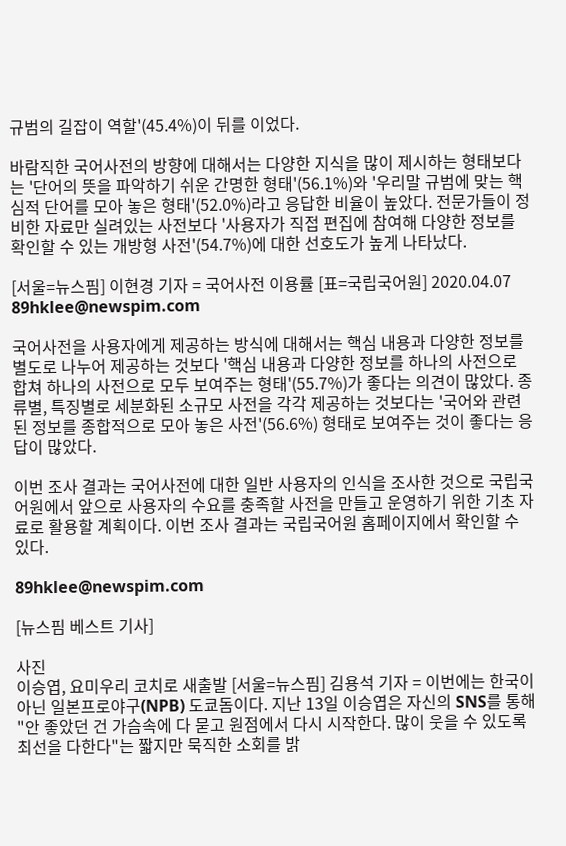규범의 길잡이 역할'(45.4%)이 뒤를 이었다.

바람직한 국어사전의 방향에 대해서는 다양한 지식을 많이 제시하는 형태보다는 '단어의 뜻을 파악하기 쉬운 간명한 형태'(56.1%)와 '우리말 규범에 맞는 핵심적 단어를 모아 놓은 형태'(52.0%)라고 응답한 비율이 높았다. 전문가들이 정비한 자료만 실려있는 사전보다 '사용자가 직접 편집에 참여해 다양한 정보를 확인할 수 있는 개방형 사전'(54.7%)에 대한 선호도가 높게 나타났다.

[서울=뉴스핌] 이현경 기자 = 국어사전 이용률 [표=국립국어원] 2020.04.07 89hklee@newspim.com

국어사전을 사용자에게 제공하는 방식에 대해서는 핵심 내용과 다양한 정보를 별도로 나누어 제공하는 것보다 '핵심 내용과 다양한 정보를 하나의 사전으로 합쳐 하나의 사전으로 모두 보여주는 형태'(55.7%)가 좋다는 의견이 많았다. 종류별, 특징별로 세분화된 소규모 사전을 각각 제공하는 것보다는 '국어와 관련된 정보를 종합적으로 모아 놓은 사전'(56.6%) 형태로 보여주는 것이 좋다는 응답이 많았다.

이번 조사 결과는 국어사전에 대한 일반 사용자의 인식을 조사한 것으로 국립국어원에서 앞으로 사용자의 수요를 충족할 사전을 만들고 운영하기 위한 기초 자료로 활용할 계획이다. 이번 조사 결과는 국립국어원 홈페이지에서 확인할 수 있다.

89hklee@newspim.com

[뉴스핌 베스트 기사]

사진
이승엽, 요미우리 코치로 새출발 [서울=뉴스핌] 김용석 기자 = 이번에는 한국이 아닌 일본프로야구(NPB) 도쿄돔이다. 지난 13일 이승엽은 자신의 SNS를 통해 "안 좋았던 건 가슴속에 다 묻고 원점에서 다시 시작한다. 많이 웃을 수 있도록 최선을 다한다"는 짧지만 묵직한 소회를 밝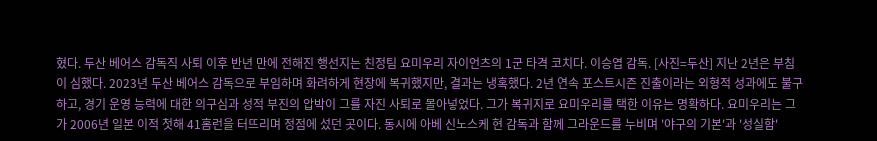혔다. 두산 베어스 감독직 사퇴 이후 반년 만에 전해진 행선지는 친정팀 요미우리 자이언츠의 1군 타격 코치다. 이승엽 감독. [사진=두산] 지난 2년은 부침이 심했다. 2023년 두산 베어스 감독으로 부임하며 화려하게 현장에 복귀했지만, 결과는 냉혹했다. 2년 연속 포스트시즌 진출이라는 외형적 성과에도 불구하고, 경기 운영 능력에 대한 의구심과 성적 부진의 압박이 그를 자진 사퇴로 몰아넣었다. 그가 복귀지로 요미우리를 택한 이유는 명확하다. 요미우리는 그가 2006년 일본 이적 첫해 41홈런을 터뜨리며 정점에 섰던 곳이다. 동시에 아베 신노스케 현 감독과 함께 그라운드를 누비며 '야구의 기본'과 '성실함'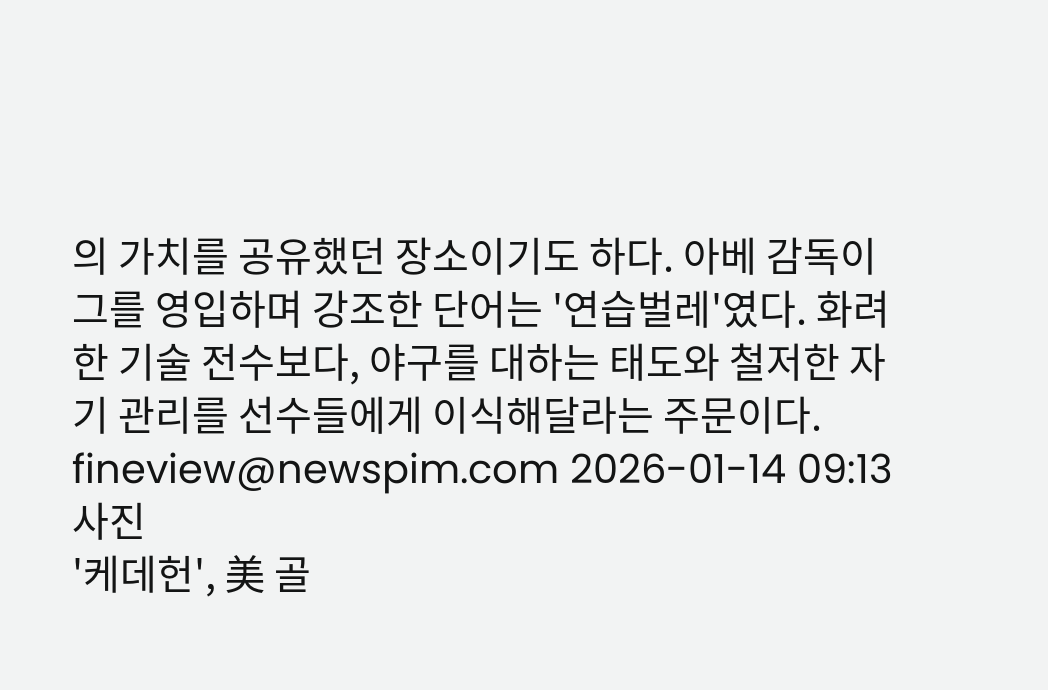의 가치를 공유했던 장소이기도 하다. 아베 감독이 그를 영입하며 강조한 단어는 '연습벌레'였다. 화려한 기술 전수보다, 야구를 대하는 태도와 철저한 자기 관리를 선수들에게 이식해달라는 주문이다.   fineview@newspim.com 2026-01-14 09:13
사진
'케데헌', 美 골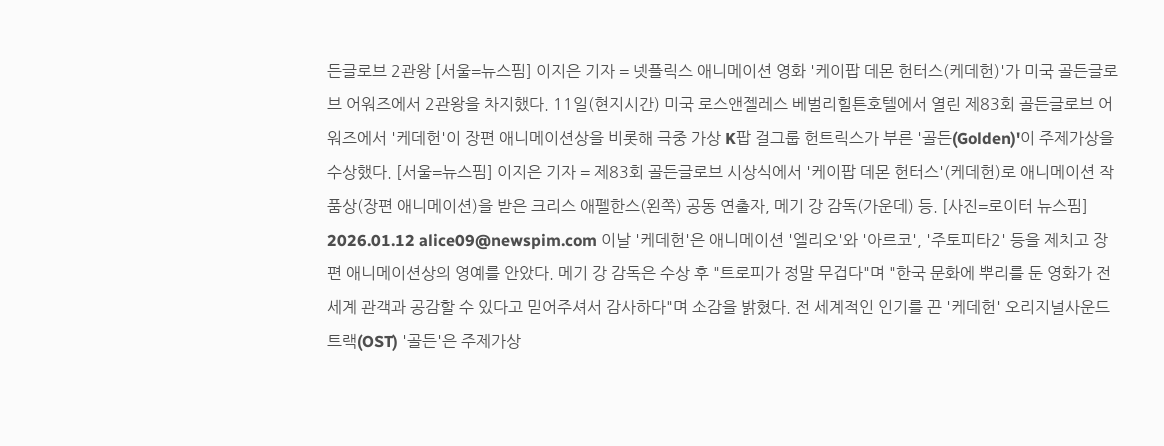든글로브 2관왕 [서울=뉴스핌] 이지은 기자 = 넷플릭스 애니메이션 영화 '케이팝 데몬 헌터스(케데헌)'가 미국 골든글로브 어워즈에서 2관왕을 차지했다. 11일(현지시간) 미국 로스앤젤레스 베벌리힐튼호텔에서 열린 제83회 골든글로브 어워즈에서 '케데헌'이 장편 애니메이션상을 비롯해 극중 가상 K팝 걸그룹 헌트릭스가 부른 '골든(Golden)'이 주제가상을 수상했다. [서울=뉴스핌] 이지은 기자 = 제83회 골든글로브 시상식에서 '케이팝 데몬 헌터스'(케데헌)로 애니메이션 작품상(장편 애니메이션)을 받은 크리스 애펠한스(왼쪽) 공동 연출자, 메기 강 감독(가운데) 등. [사진=로이터 뉴스핌] 2026.01.12 alice09@newspim.com 이날 '케데헌'은 애니메이션 '엘리오'와 '아르코', '주토피타2' 등을 제치고 장편 애니메이션상의 영예를 안았다. 메기 강 감독은 수상 후 "트로피가 정말 무겁다"며 "한국 문화에 뿌리를 둔 영화가 전 세계 관객과 공감할 수 있다고 믿어주셔서 감사하다"며 소감을 밝혔다. 전 세계적인 인기를 끈 '케데헌' 오리지널사운드트랙(OST) '골든'은 주제가상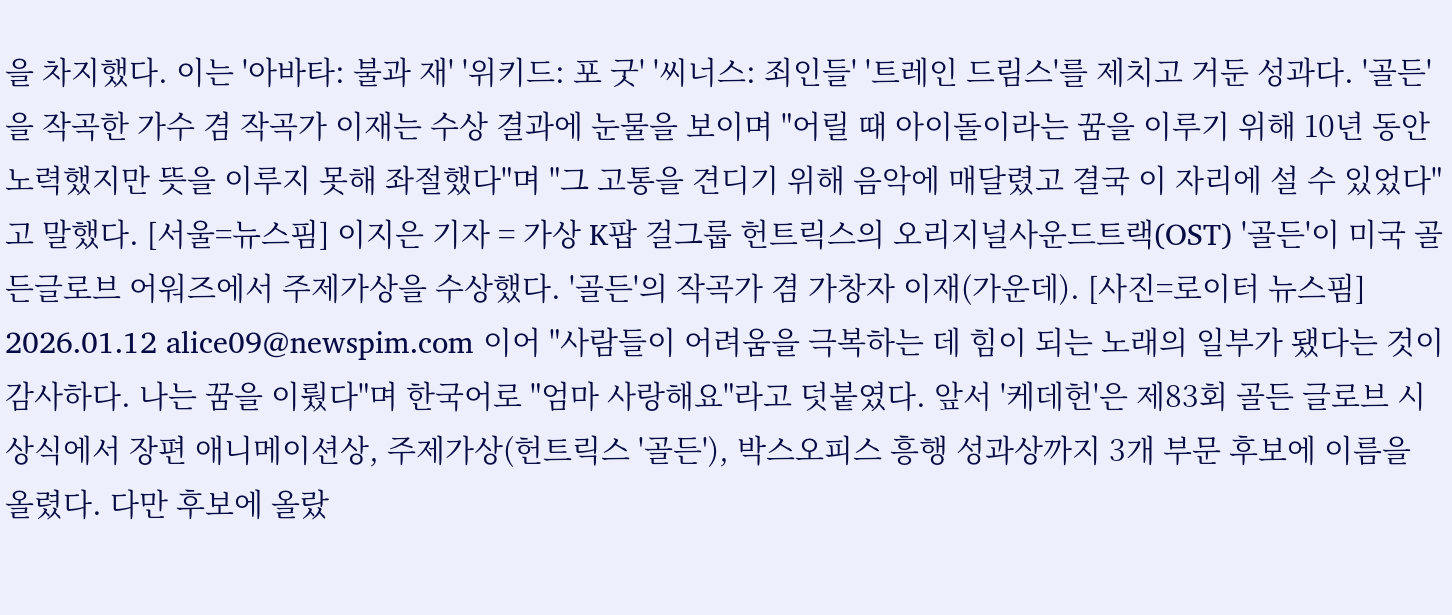을 차지했다. 이는 '아바타: 불과 재' '위키드: 포 굿' '씨너스: 죄인들' '트레인 드림스'를 제치고 거둔 성과다. '골든'을 작곡한 가수 겸 작곡가 이재는 수상 결과에 눈물을 보이며 "어릴 때 아이돌이라는 꿈을 이루기 위해 10년 동안 노력했지만 뜻을 이루지 못해 좌절했다"며 "그 고통을 견디기 위해 음악에 매달렸고 결국 이 자리에 설 수 있었다"고 말했다. [서울=뉴스핌] 이지은 기자 = 가상 K팝 걸그룹 헌트릭스의 오리지널사운드트랙(OST) '골든'이 미국 골든글로브 어워즈에서 주제가상을 수상했다. '골든'의 작곡가 겸 가창자 이재(가운데). [사진=로이터 뉴스핌] 2026.01.12 alice09@newspim.com 이어 "사람들이 어려움을 극복하는 데 힘이 되는 노래의 일부가 됐다는 것이 감사하다. 나는 꿈을 이뤘다"며 한국어로 "엄마 사랑해요"라고 덧붙였다. 앞서 '케데헌'은 제83회 골든 글로브 시상식에서 장편 애니메이션상, 주제가상(헌트릭스 '골든'), 박스오피스 흥행 성과상까지 3개 부문 후보에 이름을 올렸다. 다만 후보에 올랐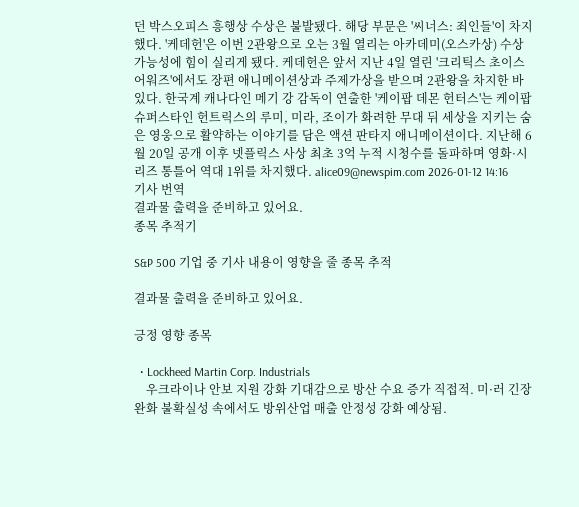던 박스오피스 흥행상 수상은 불발됐다. 해당 부문은 '씨너스: 죄인들'이 차지했다. '케데헌'은 이번 2관왕으로 오는 3월 열리는 아카데미(오스카상) 수상 가능성에 힘이 실리게 됐다. 케데헌은 앞서 지난 4일 열린 '크리틱스 초이스 어워즈'에서도 장편 애니메이션상과 주제가상을 받으며 2관왕을 차지한 바 있다. 한국계 캐나다인 메기 강 감독이 연출한 '케이팝 데몬 헌터스'는 케이팝 슈퍼스타인 헌트릭스의 루미, 미라, 조이가 화려한 무대 뒤 세상을 지키는 숨은 영웅으로 활약하는 이야기를 담은 액션 판타지 애니메이션이다. 지난해 6월 20일 공개 이후 넷플릭스 사상 최초 3억 누적 시청수를 돌파하며 영화·시리즈 통틀어 역대 1위를 차지했다. alice09@newspim.com 2026-01-12 14:16
기사 번역
결과물 출력을 준비하고 있어요.
종목 추적기

S&P 500 기업 중 기사 내용이 영향을 줄 종목 추적

결과물 출력을 준비하고 있어요.

긍정 영향 종목

  • Lockheed Martin Corp. Industrials
    우크라이나 안보 지원 강화 기대감으로 방산 수요 증가 직접적. 미·러 긴장 완화 불확실성 속에서도 방위산업 매출 안정성 강화 예상됨.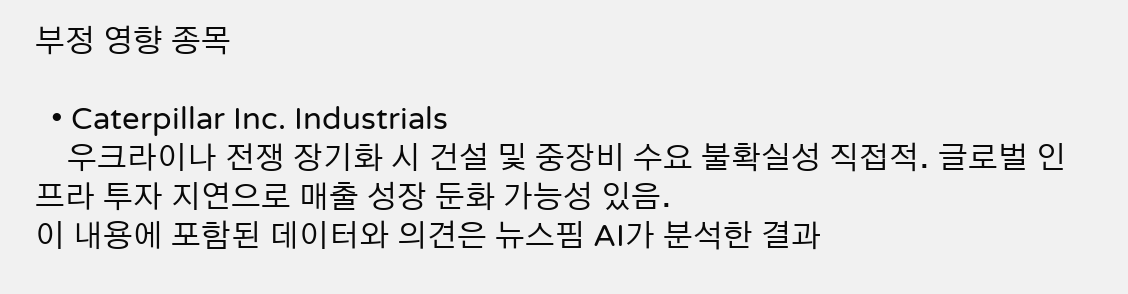부정 영향 종목

  • Caterpillar Inc. Industrials
    우크라이나 전쟁 장기화 시 건설 및 중장비 수요 불확실성 직접적. 글로벌 인프라 투자 지연으로 매출 성장 둔화 가능성 있음.
이 내용에 포함된 데이터와 의견은 뉴스핌 AI가 분석한 결과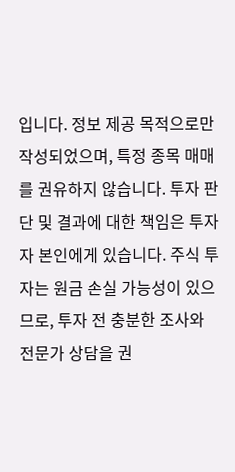입니다. 정보 제공 목적으로만 작성되었으며, 특정 종목 매매를 권유하지 않습니다. 투자 판단 및 결과에 대한 책임은 투자자 본인에게 있습니다. 주식 투자는 원금 손실 가능성이 있으므로, 투자 전 충분한 조사와 전문가 상담을 권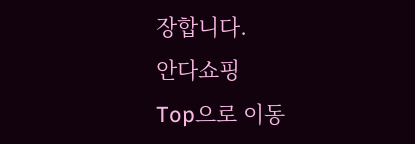장합니다.
안다쇼핑
Top으로 이동